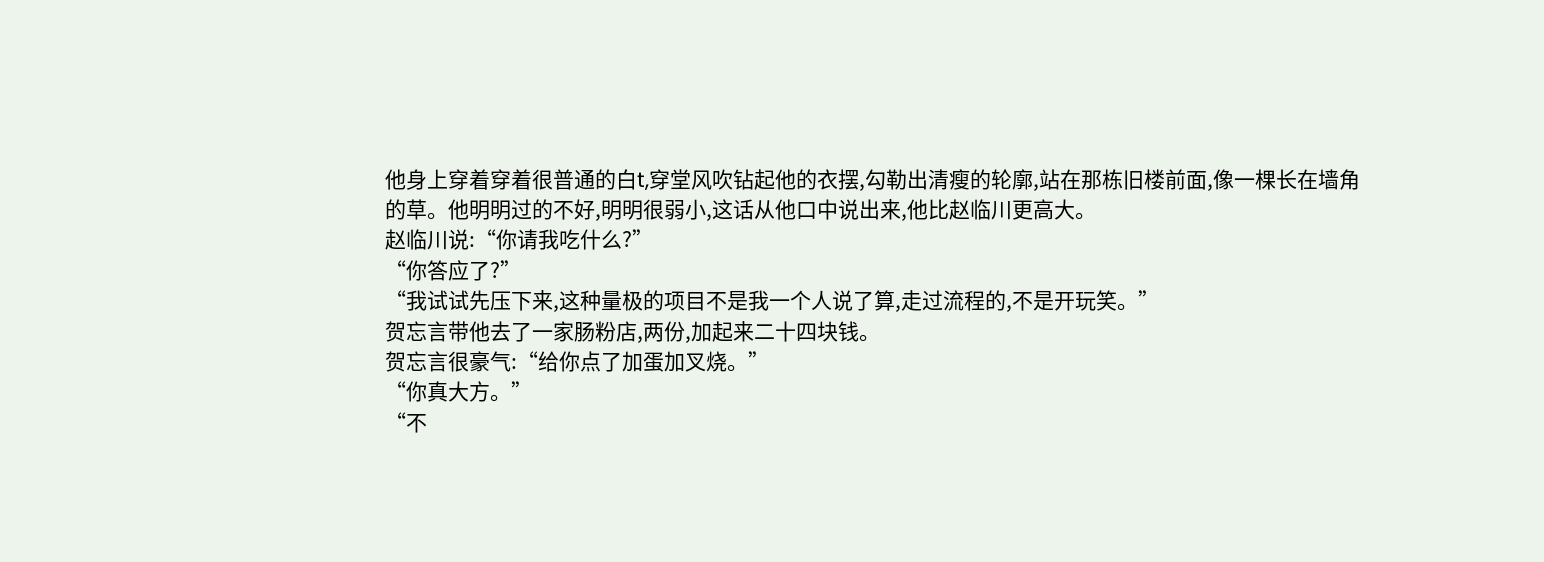他身上穿着穿着很普通的白t,穿堂风吹钻起他的衣摆,勾勒出清瘦的轮廓,站在那栋旧楼前面,像一棵长在墙角的草。他明明过的不好,明明很弱小,这话从他口中说出来,他比赵临川更高大。
赵临川说:“你请我吃什么?”
“你答应了?”
“我试试先压下来,这种量极的项目不是我一个人说了算,走过流程的,不是开玩笑。”
贺忘言带他去了一家肠粉店,两份,加起来二十四块钱。
贺忘言很豪气:“给你点了加蛋加叉烧。”
“你真大方。”
“不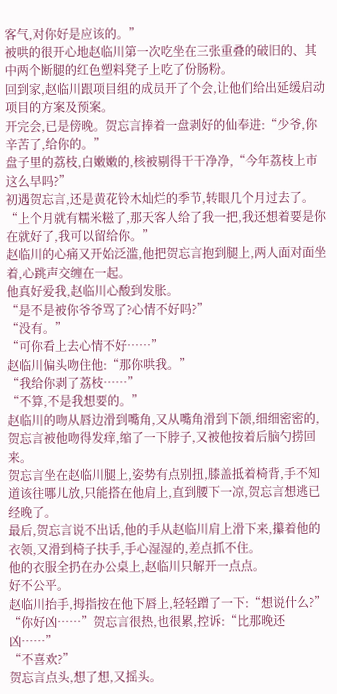客气,对你好是应该的。”
被哄的很开心地赵临川第一次吃坐在三张重叠的破旧的、其中两个断腿的红色塑料凳子上吃了份肠粉。
回到家,赵临川跟项目组的成员开了个会,让他们给出延缓启动项目的方案及预案。
开完会,已是傍晚。贺忘言捧着一盘剥好的仙奉进:“少爷,你辛苦了,给你的。”
盘子里的荔枝,白嫩嫩的,核被剔得干干净净,“今年荔枝上市这么早吗?”
初遇贺忘言,还是黄花铃木灿烂的季节,转眼几个月过去了。
“上个月就有糯米糍了,那天客人给了我一把,我还想着要是你在就好了,我可以留给你。”
赵临川的心痛又开始泛滥,他把贺忘言抱到腿上,两人面对面坐着,心跳声交缠在一起。
他真好爱我,赵临川心酸到发胀。
“是不是被你爷爷骂了?心情不好吗?”
“没有。”
“可你看上去心情不好……”
赵临川偏头吻住他:“那你哄我。”
“我给你剥了荔枝……”
“不算,不是我想要的。”
赵临川的吻从唇边滑到嘴角,又从嘴角滑到下颌,细细密密的,贺忘言被他吻得发痒,缩了一下脖子,又被他按着后脑勺捞回来。
贺忘言坐在赵临川腿上,姿势有点别扭,膝盖抵着椅背,手不知道该往哪儿放,只能搭在他肩上,直到腰下一凉,贺忘言想逃已经晚了。
最后,贺忘言说不出话,他的手从赵临川肩上滑下来,攥着他的衣领,又滑到椅子扶手,手心湿湿的,差点抓不住。
他的衣服全扔在办公桌上,赵临川只解开一点点。
好不公平。
赵临川抬手,拇指按在他下唇上,轻轻蹭了一下:“想说什么?”
“你好凶……”贺忘言很热,也很累,控诉:“比那晚还凶……”
“不喜欢?”
贺忘言点头,想了想,又摇头。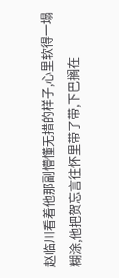赵临川看着他那副懵懂无措的样子,心里软得一塌糊涂,他把贺忘言往怀里带了带,下巴搁在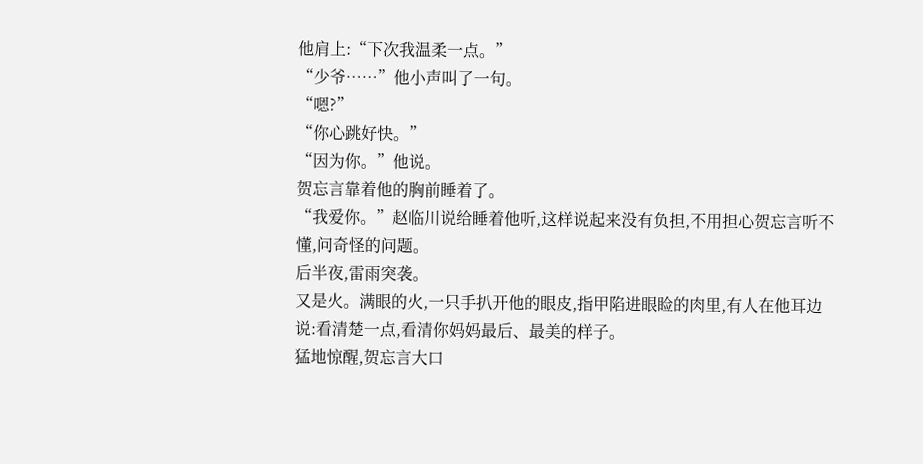他肩上:“下次我温柔一点。”
“少爷……”他小声叫了一句。
“嗯?”
“你心跳好快。”
“因为你。”他说。
贺忘言靠着他的胸前睡着了。
“我爱你。”赵临川说给睡着他听,这样说起来没有负担,不用担心贺忘言听不懂,问奇怪的问题。
后半夜,雷雨突袭。
又是火。满眼的火,一只手扒开他的眼皮,指甲陷进眼睑的肉里,有人在他耳边说:看清楚一点,看清你妈妈最后、最美的样子。
猛地惊醒,贺忘言大口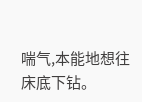喘气,本能地想往床底下钻。